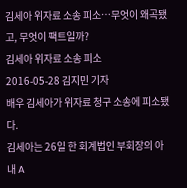김세아 위자료 소송 피소…무엇이 왜곡됐고, 무엇이 팩트일까?
김세아 위자료 소송 피소
2016-05-28 김지민 기자
배우 김세아가 위자료 청구 소송에 피소됐다.
김세아는 26일 한 회계법인 부회장의 아내 A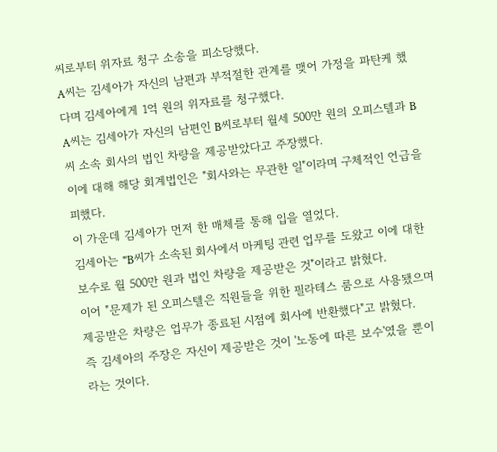씨로부터 위자료 청구 소송을 피소당했다.
A씨는 김세아가 자신의 남편과 부적절한 관계를 맺어 가정을 파탄케 했다며 김세아에게 1억 원의 위자료를 청구했다.
A씨는 김세아가 자신의 남편인 B씨로부터 월세 500만 원의 오피스텔과 B씨 소속 회사의 법인 차량을 제공받았다고 주장했다.
이에 대해 해당 회계법인은 "회사와는 무관한 일"이라며 구체적인 언급을 피했다.
이 가운데 김세아가 먼저 한 매체를 통해 입을 열었다.
김세아는 "B씨가 소속된 회사에서 마케팅 관련 업무를 도왔고 이에 대한 보수로 월 500만 원과 법인 차량을 제공받은 것"이라고 밝혔다.
이어 "문제가 된 오피스텔은 직원들을 위한 필라테스 룸으로 사용됐으며 제공받은 차량은 업무가 종료된 시점에 회사에 반환했다"고 밝혔다.
즉 김세아의 주장은 자신이 제공받은 것이 '노동에 따른 보수'였을 뿐이라는 것이다.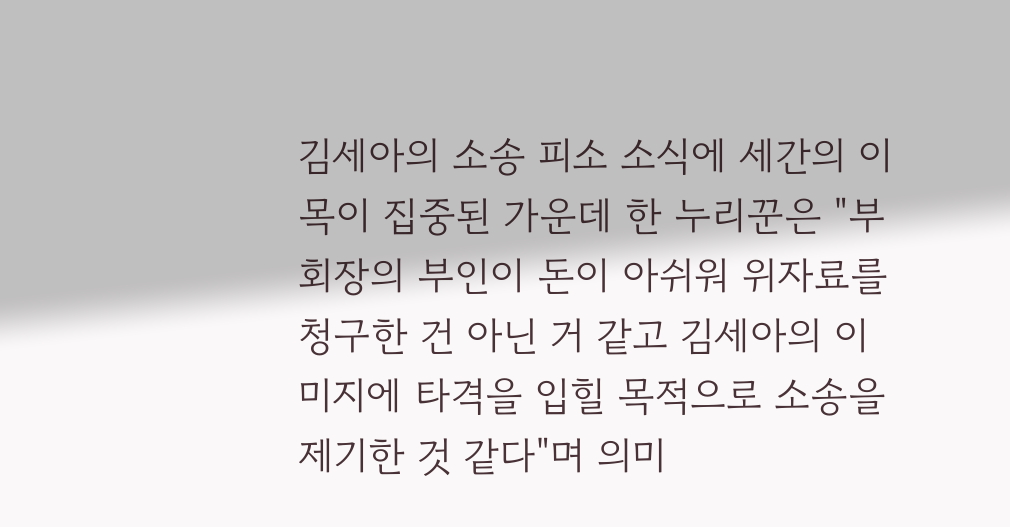김세아의 소송 피소 소식에 세간의 이목이 집중된 가운데 한 누리꾼은 "부회장의 부인이 돈이 아쉬워 위자료를 청구한 건 아닌 거 같고 김세아의 이미지에 타격을 입힐 목적으로 소송을 제기한 것 같다"며 의미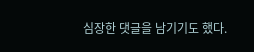심장한 댓글을 남기기도 했다.